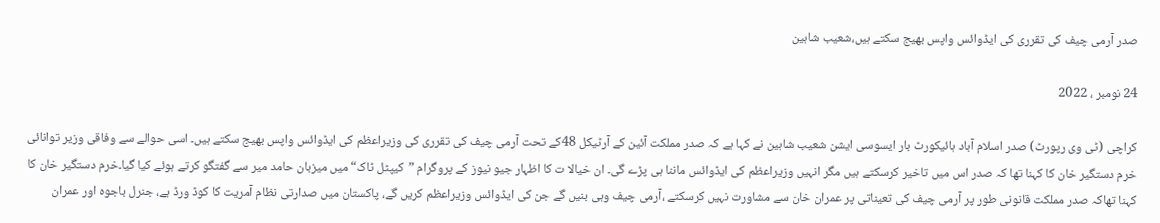صدر آرمی چیف کی تقرری کی ایڈوائس واپس بھیج سکتے ہیں،شعیب شاہین

24 نومبر ، 2022

کراچی (ٹی وی رپورٹ) صدر اسلام آباد ہائیکورٹ بار ایسوسی ایشن شعیب شاہین نے کہا ہے کہ صدر مملکت آئین کے آرٹیکل 48کے تحت آرمی چیف کی تقرری کی وزیراعظم کی ایڈوائس واپس بھیج سکتے ہیں۔ اسی حوالے سے وفاقی وزیر توانائی خرم دستگیر خان کا کہنا تھا کہ صدر اس میں تاخیر کرسکتے ہیں مگر انہیں وزیراعظم کی ایڈوائس ماننا ہی پڑے گی۔ ان خیالا ت کا اظہار جیو نیوز کے پروگرام ”کیپٹل ٹاک“ میں میزبان حامد میر سے گفتگو کرتے ہوئے کیا گیا۔خرم دستگیر خان کا کہنا تھاکہ صدر مملکت قانونی طور پر آرمی چیف کی تعیناتی پر عمران خان سے مشاورت نہیں کرسکتے ،آرمی چیف وہی بنیں گے جن کی ایڈوائس وزیراعظم کریں گے، پاکستان میں صدارتی نظام آمریت کا کوڈ ورڈ ہے، جنرل باجوہ اور عمران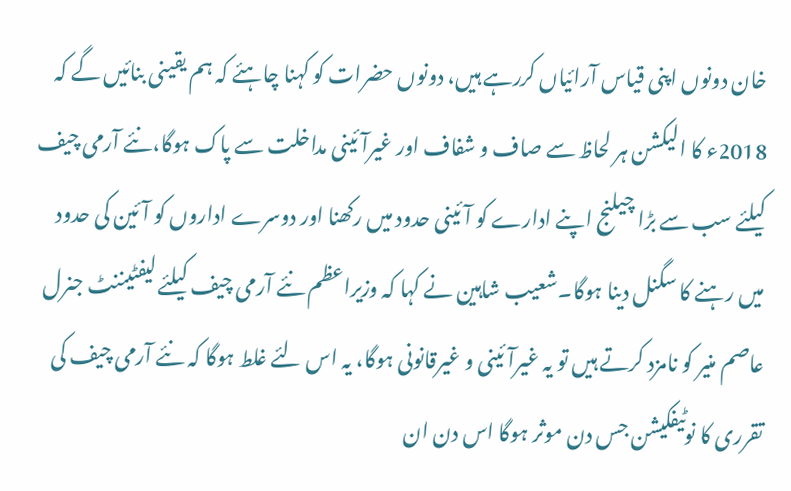خان دونوں اپنی قیاس آرائیاں کررہے ہیں، دونوں حضرات کو کہنا چاہئے کہ ہم یقینی بنائیں گے کہ 2018ء کا الیکشن ہر لحاظ سے صاف و شفاف اور غیرآئینی مداخلت سے پاک ہوگا،نئے آرمی چیف کیلئے سب سے بڑا چیلنج اپنے ادارے کو آئینی حدود میں رکھنا اور دوسرے اداروں کو آئین کی حدود میں رہنے کا سگنل دینا ہوگا۔شعیب شاہین نے کہا کہ وزیراعظم نئے آرمی چیف کیلئے لیفٹیننٹ جنرل عاصم منیر کو نامزد کرتے ہیں تو یہ غیرآئینی و غیرقانونی ہوگا، یہ اس لئے غلط ہوگا کہ نئے آرمی چیف کی تقرری کا نوٹیفکیشن جس دن موثر ہوگا اس دن ان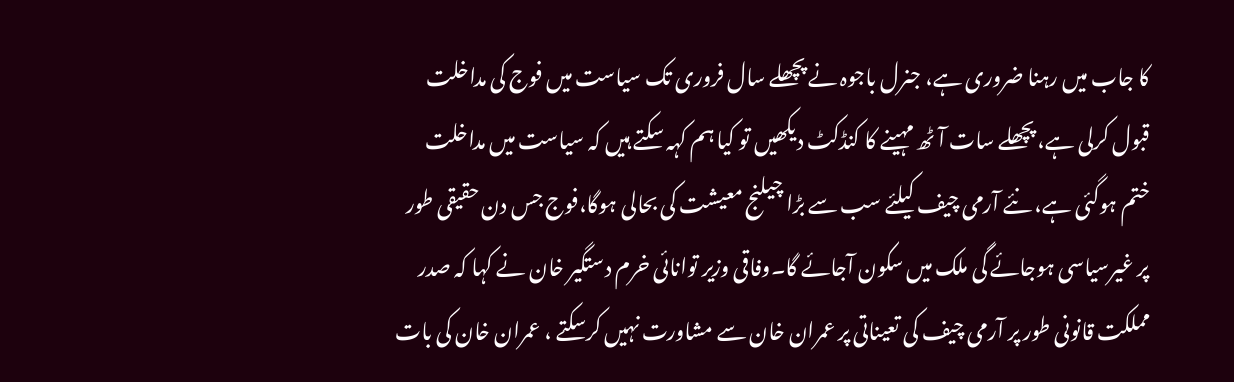کا جاب میں رہنا ضروری ہے، جنرل باجوہ نے پچھلے سال فروری تک سیاست میں فوج کی مداخلت قبول کرلی ہے، پچھلے سات آٹھ مہینے کا کنڈکٹ دیکھیں تو کیا ہم کہہ سکتے ہیں کہ سیاست میں مداخلت ختم ہوگئی ہے، نئے آرمی چیف کیلئے سب سے بڑا چیلنج معیشت کی بحالی ہوگا،فوج جس دن حقیقی طور پر غیرسیاسی ہوجائے گی ملک میں سکون آجائے گا۔وفاقی وزیر توانائی خرم دستگیر خان نے کہا کہ صدر مملکت قانونی طور پر آرمی چیف کی تعیناتی پر عمران خان سے مشاورت نہیں کرسکتے ، عمران خان کی بات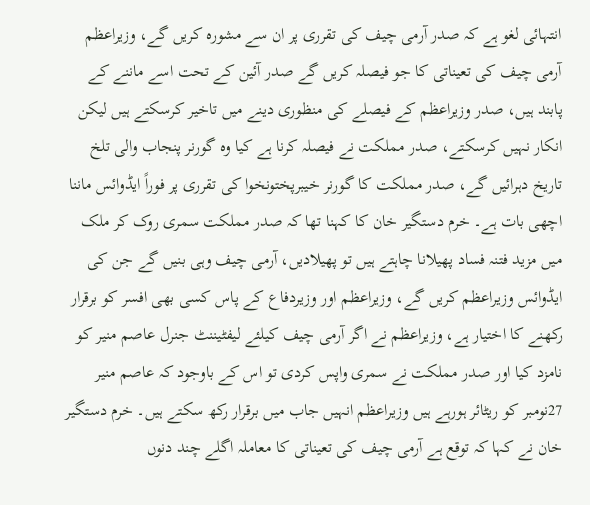انتہائی لغو ہے کہ صدر آرمی چیف کی تقرری پر ان سے مشورہ کریں گے، وزیراعظم آرمی چیف کی تعیناتی کا جو فیصلہ کریں گے صدر آئین کے تحت اسے ماننے کے پابند ہیں، صدر وزیراعظم کے فیصلے کی منظوری دینے میں تاخیر کرسکتے ہیں لیکن انکار نہیں کرسکتے، صدر مملکت نے فیصلہ کرنا ہے کیا وہ گورنر پنجاب والی تلخ تاریخ دہرائیں گے، صدر مملکت کا گورنر خیبرپختونخوا کی تقرری پر فوراً ایڈوائس ماننا اچھی بات ہے۔ خرم دستگیر خان کا کہنا تھا کہ صدر مملکت سمری روک کر ملک میں مزید فتنہ فساد پھیلانا چاہتے ہیں تو پھیلادیں، آرمی چیف وہی بنیں گے جن کی ایڈوائس وزیراعظم کریں گے، وزیراعظم اور وزیردفاع کے پاس کسی بھی افسر کو برقرار رکھنے کا اختیار ہے، وزیراعظم نے اگر آرمی چیف کیلئے لیفٹیننٹ جنرل عاصم منیر کو نامزد کیا اور صدر مملکت نے سمری واپس کردی تو اس کے باوجود کہ عاصم منیر 27نومبر کو ریٹائر ہورہے ہیں وزیراعظم انہیں جاب میں برقرار رکھ سکتے ہیں۔ خرم دستگیر خان نے کہا کہ توقع ہے آرمی چیف کی تعیناتی کا معاملہ اگلے چند دنوں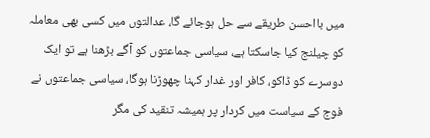میں بااحسن طریقے سے حل ہوجائے گا، عدالتوں میں کسی بھی معاملہ کو چیلنج کیا جاسکتا ہے، سیاسی جماعتوں کو آگے بڑھنا ہے تو ایک دوسرے کو ڈاکو، کافر اور غدار کہنا چھوڑنا ہوگا، سیاسی جماعتوں نے فوج کے سیاست میں کردار پر ہمیشہ تنقید کی مگر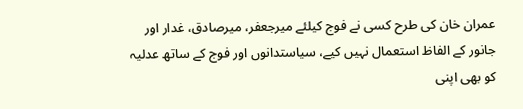عمران خان کی طرح کسی نے فوج کیلئے میرجعفر، میرصادق، غدار اور جانور کے الفاظ استعمال نہیں کیے، سیاستدانوں اور فوج کے ساتھ عدلیہ کو بھی اپنی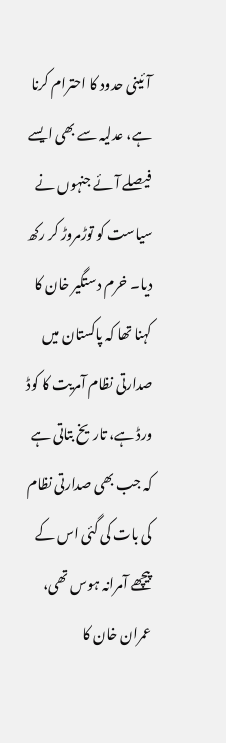آئینی حدود کا احترام کرنا ہے، عدلیہ سے بھی ایسے فیصلے آئے جنہوں نے سیاست کو توڑمروڑ کر رکھ دیا۔ خرم دستگیر خان کا کہنا تھا کہ پاکستان میں صدارتی نظام آمریت کا کوڈ ورڈ ہے، تاریخ بتاتی ہے کہ جب بھی صدارتی نظام کی بات کی گئی اس کے پیچھے آمرانہ ہوس تھی، عمران خان کا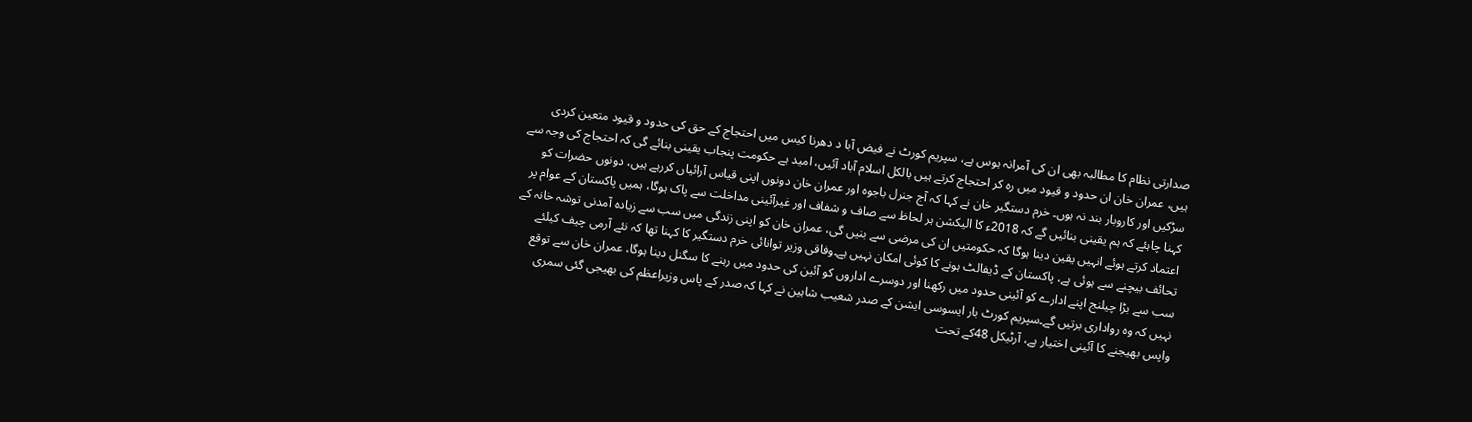صدارتی نظام کا مطالبہ بھی ان کی آمرانہ ہوس ہے، سپریم کورٹ نے فیض آبا د دھرنا کیس میں احتجاج کے حق کی حدود و قیود متعین کردی ہیں، عمران خان ان حدود و قیود میں رہ کر احتجاج کرتے ہیں بالکل اسلام آباد آئیں، امید ہے حکومت پنجاب یقینی بنائے گی کہ احتجاج کی وجہ سے سڑکیں اور کاروبار بند نہ ہوں۔ خرم دستگیر خان نے کہا کہ آج جنرل باجوہ اور عمران خان دونوں اپنی قیاس آرائیاں کررہے ہیں، دونوں حضرات کو کہنا چاہئے کہ ہم یقینی بنائیں گے کہ 2018ء کا الیکشن ہر لحاظ سے صاف و شفاف اور غیرآئینی مداخلت سے پاک ہوگا، ہمیں پاکستان کے عوام پر اعتماد کرتے ہوئے انہیں یقین دینا ہوگا کہ حکومتیں ان کی مرضی سے بنیں گی، عمران خان کو اپنی زندگی میں سب سے زیادہ آمدنی توشہ خانہ کے تحائف بیچنے سے ہوئی ہے، پاکستان کے ڈیفالٹ ہونے کا کوئی امکان نہیں ہے۔وفاقی وزیر توانائی خرم دستگیر کا کہنا تھا کہ نئے آرمی چیف کیلئے سب سے بڑا چیلنج اپنے ادارے کو آئینی حدود میں رکھنا اور دوسرے اداروں کو آئین کی حدود میں رہنے کا سگنل دینا ہوگا، عمران خان سے توقع نہیں کہ وہ رواداری برتیں گے۔سپریم کورٹ بار ایسوسی ایشن کے صدر شعیب شاہین نے کہا کہ صدر کے پاس وزیراعظم کی بھیجی گئی سمری واپس بھیجنے کا آئینی اختیار ہے، آرٹیکل 48کے تحت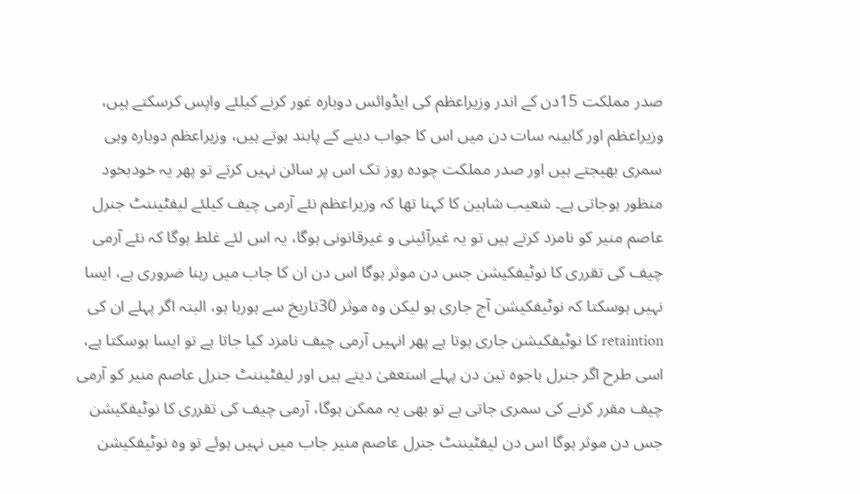صدر مملکت 15دن کے اندر وزیراعظم کی ایڈوائس دوبارہ غور کرنے کیلئے واپس کرسکتے ہیں، وزیراعظم اور کابینہ سات دن میں اس کا جواب دینے کے پابند ہوتے ہیں، وزیراعظم دوبارہ وہی سمری بھیجتے ہیں اور صدر مملکت چودہ روز تک اس پر سائن نہیں کرتے تو پھر یہ خودبخود منظور ہوجاتی ہے۔ شعیب شاہین کا کہنا تھا کہ وزیراعظم نئے آرمی چیف کیلئے لیفٹیننٹ جنرل عاصم منیر کو نامزد کرتے ہیں تو یہ غیرآئینی و غیرقانونی ہوگا، یہ اس لئے غلط ہوگا کہ نئے آرمی چیف کی تقرری کا نوٹیفکیشن جس دن موثر ہوگا اس دن ان کا جاب میں رہنا ضروری ہے، ایسا نہیں ہوسکتا کہ نوٹیفکیشن آج جاری ہو لیکن وہ موثر 30تاریخ سے ہورہا ہو، البتہ اگر پہلے ان کی retaintion کا نوٹیفکیشن جاری ہوتا ہے پھر انہیں آرمی چیف نامزد کیا جاتا ہے تو ایسا ہوسکتا ہے، اسی طرح اگر جنرل باجوہ تین دن پہلے استعفیٰ دیتے ہیں اور لیفٹیننٹ جنرل عاصم منیر کو آرمی چیف مقرر کرنے کی سمری جاتی ہے تو بھی یہ ممکن ہوگا، آرمی چیف کی تقرری کا نوٹیفکیشن جس دن موثر ہوگا اس دن لیفٹیننٹ جنرل عاصم منیر جاب میں نہیں ہوئے تو وہ نوٹیفکیشن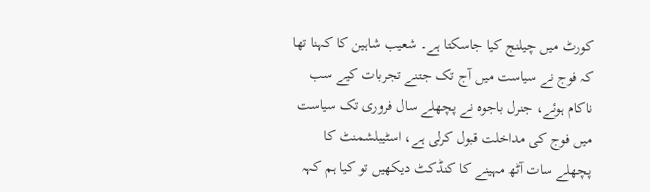کورٹ میں چیلنج کیا جاسکتا ہے۔ شعیب شاہین کا کہنا تھا کہ فوج نے سیاست میں آج تک جتنے تجربات کیے سب ناکام ہوئے، جنرل باجوہ نے پچھلے سال فروری تک سیاست میں فوج کی مداخلت قبول کرلی ہے، اسٹیبلشمنٹ کا پچھلے سات آٹھ مہینے کا کنڈکٹ دیکھیں تو کیا ہم کہہ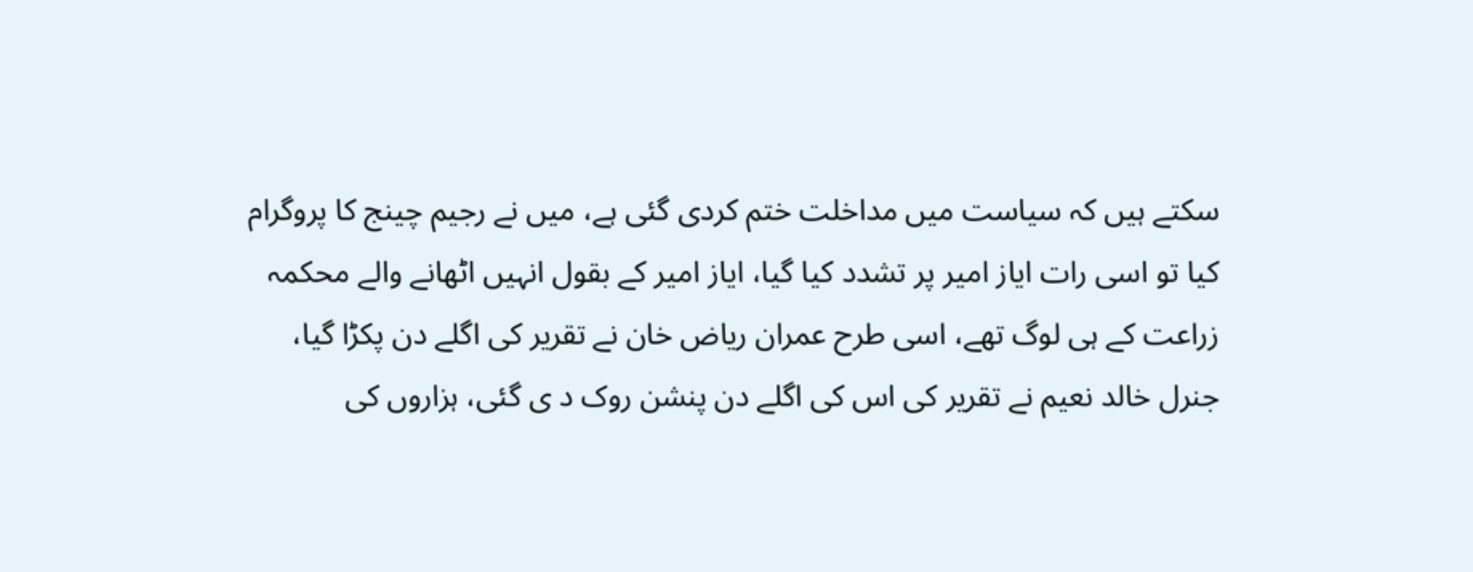سکتے ہیں کہ سیاست میں مداخلت ختم کردی گئی ہے، میں نے رجیم چینج کا پروگرام کیا تو اسی رات ایاز امیر پر تشدد کیا گیا، ایاز امیر کے بقول انہیں اٹھانے والے محکمہ زراعت کے ہی لوگ تھے، اسی طرح عمران ریاض خان نے تقریر کی اگلے دن پکڑا گیا، جنرل خالد نعیم نے تقریر کی اس کی اگلے دن پنشن روک د ی گئی، ہزاروں کی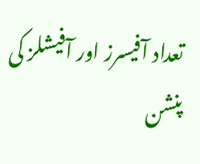تعداد آفیسرز اور آفیشلز کی پنشن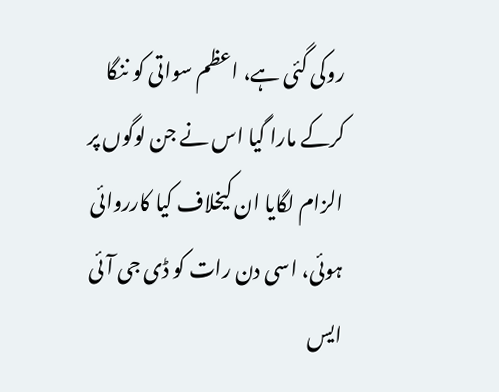روکی گئی ہے، اعظم سواتی کو ننگا کرکے مارا گیا اس نے جن لوگوں پر الزام لگایا ان کیخلاف کیا کارروائی ہوئی، اسی دن رات کو ڈی جی آئی ایس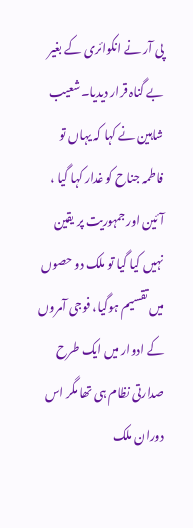پی آر نے انکوائری کے بغیر بے گناہ قرار دیدیا۔شعیب شاہین نے کہا کہ یہاں تو فاطمہ جناح کو غدار کہا گیا ، آئین اور جمہوریت پر یقین نہیں کیا گیا تو ملک دو حصوں میں تقسیم ہوگیا، فوجی آمروں کے ادوار میں ایک طرح صدارتی نظام ہی تھا مگر اس دوران ملک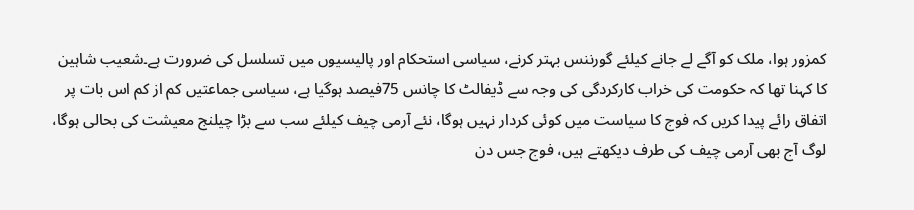کمزور ہوا، ملک کو آگے لے جانے کیلئے گورننس بہتر کرنے، سیاسی استحکام اور پالیسیوں میں تسلسل کی ضرورت ہے۔شعیب شاہین کا کہنا تھا کہ حکومت کی خراب کارکردگی کی وجہ سے ڈیفالٹ کا چانس 75فیصد ہوگیا ہے، سیاسی جماعتیں کم از کم اس بات پر اتفاق رائے پیدا کریں کہ فوج کا سیاست میں کوئی کردار نہیں ہوگا، نئے آرمی چیف کیلئے سب سے بڑا چیلنج معیشت کی بحالی ہوگا، لوگ آج بھی آرمی چیف کی طرف دیکھتے ہیں، فوج جس دن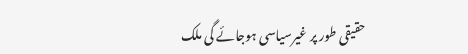حقیقی طور پر غیرسیاسی ہوجائے گی ملک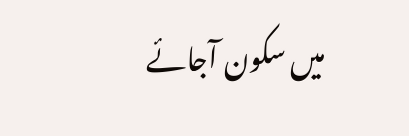میں سکون آجائے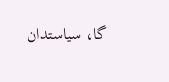گا، سیاستدان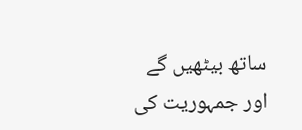ساتھ بیٹھیں گے اور جمہوریت کی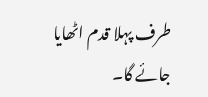طرف پہلا قدم اٹھایا جائے گا۔